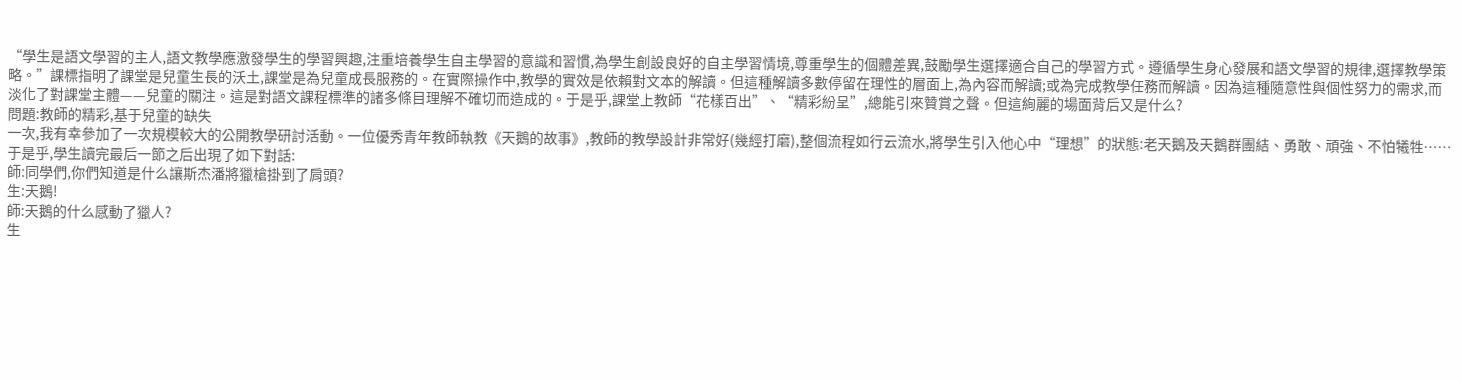“學生是語文學習的主人,語文教學應激發學生的學習興趣,注重培養學生自主學習的意識和習慣,為學生創設良好的自主學習情境,尊重學生的個體差異,鼓勵學生選擇適合自己的學習方式。遵循學生身心發展和語文學習的規律,選擇教學策略。”課標指明了課堂是兒童生長的沃土,課堂是為兒童成長服務的。在實際操作中,教學的實效是依賴對文本的解讀。但這種解讀多數停留在理性的層面上,為內容而解讀;或為完成教學任務而解讀。因為這種隨意性與個性努力的需求,而淡化了對課堂主體——兒童的關注。這是對語文課程標準的諸多條目理解不確切而造成的。于是乎,課堂上教師“花樣百出”、“精彩紛呈”,總能引來贊賞之聲。但這絢麗的場面背后又是什么?
問題:教師的精彩,基于兒童的缺失
一次,我有幸參加了一次規模較大的公開教學研討活動。一位優秀青年教師執教《天鵝的故事》,教師的教學設計非常好(幾經打磨),整個流程如行云流水,將學生引入他心中“理想”的狀態:老天鵝及天鵝群團結、勇敢、頑強、不怕犧牲……于是乎,學生讀完最后一節之后出現了如下對話:
師:同學們,你們知道是什么讓斯杰潘將獵槍掛到了肩頭?
生:天鵝!
師:天鵝的什么感動了獵人?
生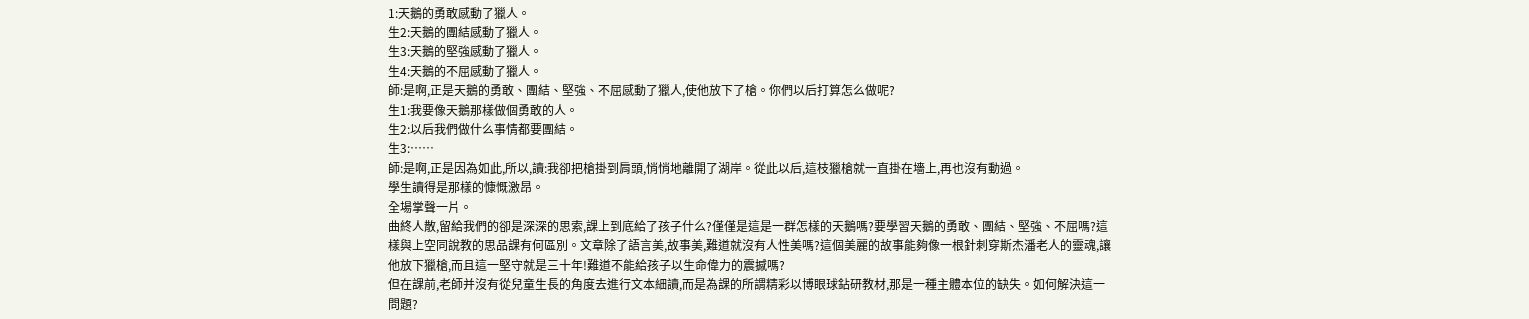1:天鵝的勇敢感動了獵人。
生2:天鵝的團結感動了獵人。
生3:天鵝的堅強感動了獵人。
生4:天鵝的不屈感動了獵人。
師:是啊,正是天鵝的勇敢、團結、堅強、不屈感動了獵人,使他放下了槍。你們以后打算怎么做呢?
生1:我要像天鵝那樣做個勇敢的人。
生2:以后我們做什么事情都要團結。
生3:……
師:是啊,正是因為如此,所以,讀:我卻把槍掛到肩頭,悄悄地離開了湖岸。從此以后,這枝獵槍就一直掛在墻上,再也沒有動過。
學生讀得是那樣的慷慨激昂。
全場掌聲一片。
曲終人散,留給我們的卻是深深的思索,課上到底給了孩子什么?僅僅是這是一群怎樣的天鵝嗎?要學習天鵝的勇敢、團結、堅強、不屈嗎?這樣與上空同說教的思品課有何區別。文章除了語言美,故事美,難道就沒有人性美嗎?這個美麗的故事能夠像一根針刺穿斯杰潘老人的靈魂,讓他放下獵槍,而且這一堅守就是三十年!難道不能給孩子以生命偉力的震撼嗎?
但在課前,老師并沒有從兒童生長的角度去進行文本細讀,而是為課的所謂精彩以博眼球鉆研教材,那是一種主體本位的缺失。如何解決這一問題?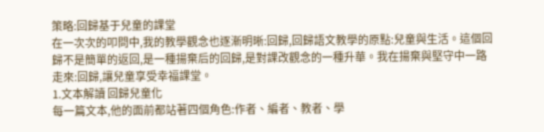策略:回歸基于兒童的課堂
在一次次的叩問中,我的教學觀念也逐漸明晰:回歸,回歸語文教學的原點:兒童與生活。這個回歸不是簡單的返回,是一種揚棄后的回歸,是對課改觀念的一種升華。我在揚棄與堅守中一路走來:回歸,讓兒童享受幸福課堂。
1.文本解讀 回歸兒童化
每一篇文本,他的面前都站著四個角色:作者、編者、教者、學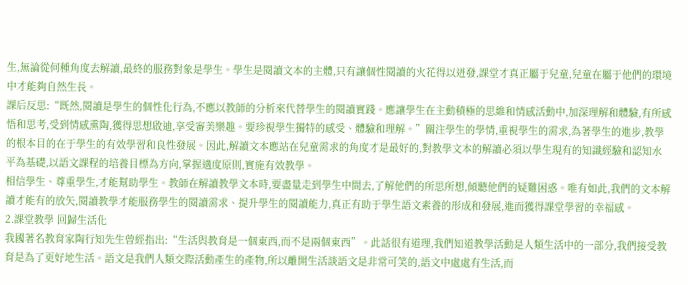生,無論從何種角度去解讀,最終的服務對象是學生。學生是閱讀文本的主體,只有讓個性閱讀的火花得以迸發,課堂才真正屬于兒童,兒童在屬于他們的環境中才能夠自然生長。
課后反思:“既然,閱讀是學生的個性化行為,不應以教師的分析來代替學生的閱讀實踐。應讓學生在主動積極的思維和情感活動中,加深理解和體驗,有所感悟和思考,受到情感熏陶,獲得思想啟迪,享受審美樂趣。要珍視學生獨特的感受、體驗和理解。”關注學生的學情,重視學生的需求,為著學生的進步,教學的根本目的在于學生的有效學習和良性發展。因此,解讀文本應站在兒童需求的角度才是最好的,對教學文本的解讀必須以學生現有的知識經驗和認知水平為基礎,以語文課程的培養目標為方向,掌握適度原則,實施有效教學。
相信學生、尊重學生,才能幫助學生。教師在解讀教學文本時,要盡量走到學生中間去,了解他們的所思所想,傾聽他們的疑難困惑。唯有如此,我們的文本解讀才能有的放矢,閱讀教學才能服務學生的閱讀需求、提升學生的閱讀能力,真正有助于學生語文素養的形成和發展,進而獲得課堂學習的幸福感。
2.課堂教學 回歸生活化
我國著名教育家陶行知先生曾經指出:“生活與教育是一個東西,而不是兩個東西”。此話很有道理,我們知道教學活動是人類生活中的一部分,我們接受教育是為了更好地生活。語文是我們人類交際活動產生的產物,所以離開生活談語文是非常可笑的,語文中處處有生活,而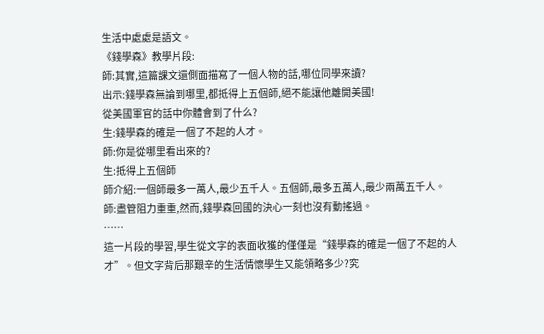生活中處處是語文。
《錢學森》教學片段:
師:其實,這篇課文還側面描寫了一個人物的話,哪位同學來讀?
出示:錢學森無論到哪里,都抵得上五個師,絕不能讓他離開美國!
從美國軍官的話中你體會到了什么?
生:錢學森的確是一個了不起的人才。
師:你是從哪里看出來的?
生:抵得上五個師
師介紹:一個師最多一萬人,最少五千人。五個師,最多五萬人,最少兩萬五千人。
師:盡管阻力重重,然而,錢學森回國的決心一刻也沒有動搖過。
……
這一片段的學習,學生從文字的表面收獲的僅僅是“錢學森的確是一個了不起的人才”。但文字背后那艱辛的生活情懷學生又能領略多少?究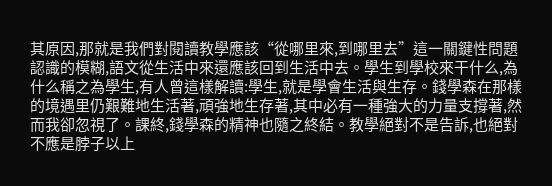其原因,那就是我們對閱讀教學應該“從哪里來,到哪里去”這一關鍵性問題認識的模糊,語文從生活中來還應該回到生活中去。學生到學校來干什么,為什么稱之為學生,有人曾這樣解讀:學生,就是學會生活與生存。錢學森在那樣的境遇里仍艱難地生活著,頑強地生存著,其中必有一種強大的力量支撐著,然而我卻忽視了。課終,錢學森的精神也隨之終結。教學絕對不是告訴,也絕對不應是脖子以上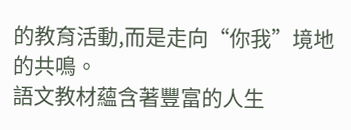的教育活動,而是走向“你我”境地的共鳴。
語文教材蘊含著豐富的人生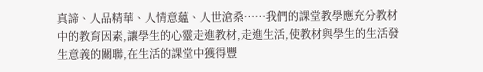真諦、人品精華、人情意蘊、人世滄桑……我們的課堂教學應充分教材中的教育因素,讓學生的心靈走進教材,走進生活,使教材與學生的生活發生意義的關聯,在生活的課堂中獲得豐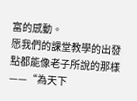富的感動。
愿我們的課堂教學的出發點都能像老子所說的那樣——“為天下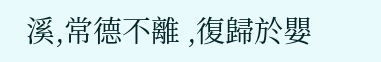溪,常德不離 ,復歸於嬰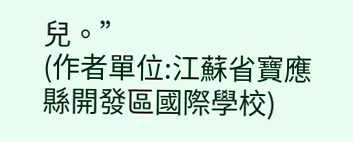兒。”
(作者單位:江蘇省寶應縣開發區國際學校)